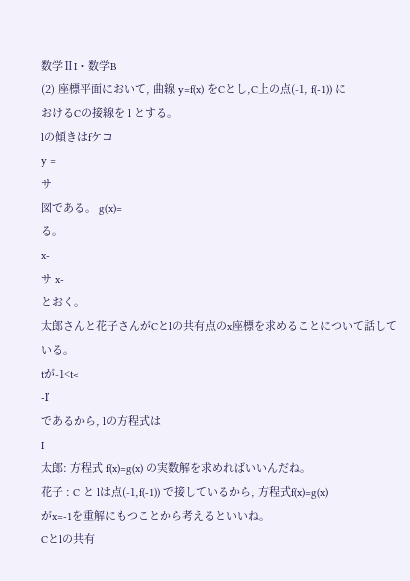数学ⅡI・数学B
(2) 座標平面において, 曲線 y=f(x) をCとし,C上の点(-1, f(-1)) に
おけるCの接線を l とする。
lの傾きはfケコ
y =
サ
図である。 g(x)=
る。
x-
サ x-
とおく。
太郎さんと花子さんがCとlの共有点のx座標を求めることについて話して
いる。
tが-1<t<
-ľ
であるから, lの方程式は
I
太郎: 方程式 f(x)=g(x) の実数解を求めればいいんだね。
花子 : C と lは点(-1,f(-1)) で接しているから, 方程式f(x)=g(x)
がx=-1を重解にもつことから考えるといいね。
Cとlの共有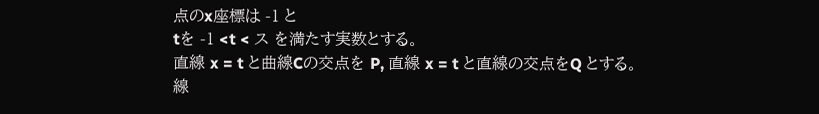点のx座標は -1 と
tを -1 <t < ス を満たす実数とする。
直線 x = t と曲線Cの交点を P, 直線 x = t と直線の交点をQ とする。
線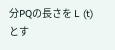分PQの長さを L (t) とす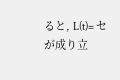ると, L(t)= セ が成り立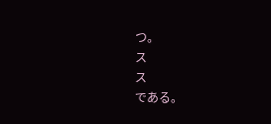つ。
ス
ス
である。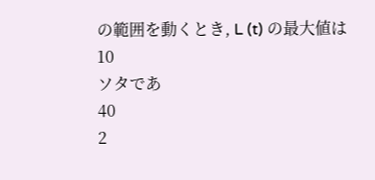の範囲を動くとき, L (t) の最大値は
10
ソタであ
40
2